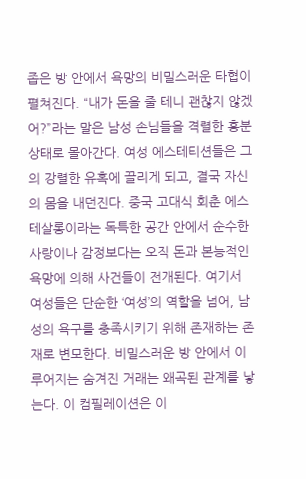좁은 방 안에서 욕망의 비밀스러운 타협이 펼쳐진다. “내가 돈을 줄 테니 괜찮지 않겠어?”라는 말은 남성 손님들을 격렬한 흥분 상태로 몰아간다. 여성 에스테티션들은 그의 강렬한 유혹에 끌리게 되고, 결국 자신의 몸을 내던진다. 중국 고대식 회춘 에스테살롱이라는 독특한 공간 안에서 순수한 사랑이나 감정보다는 오직 돈과 본능적인 욕망에 의해 사건들이 전개된다. 여기서 여성들은 단순한 ‘여성’의 역할을 넘어, 남성의 욕구를 충족시키기 위해 존재하는 존재로 변모한다. 비밀스러운 방 안에서 이루어지는 숨겨진 거래는 왜곡된 관계를 낳는다. 이 컴필레이션은 이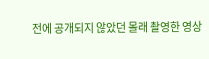전에 공개되지 않았던 몰래 촬영한 영상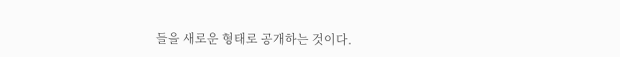들을 새로운 형태로 공개하는 것이다.